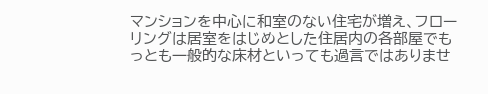マンションを中心に和室のない住宅が増え、フローリングは居室をはじめとした住居内の各部屋でもっとも一般的な床材といっても過言ではありませ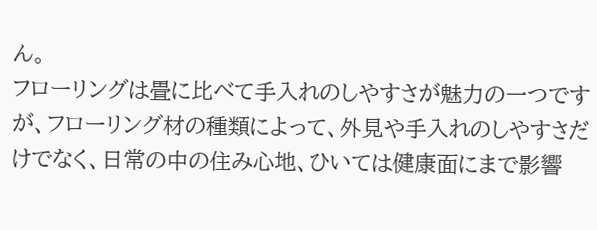ん。
フローリングは畳に比べて手入れのしやすさが魅力の一つですが、フローリング材の種類によって、外見や手入れのしやすさだけでなく、日常の中の住み心地、ひいては健康面にまで影響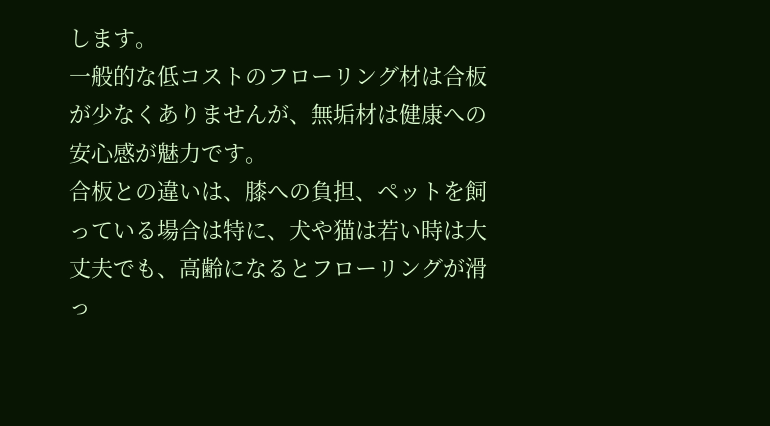します。
一般的な低コストのフローリング材は合板が少なくありませんが、無垢材は健康への安心感が魅力です。
合板との違いは、膝への負担、ペットを飼っている場合は特に、犬や猫は若い時は大丈夫でも、高齢になるとフローリングが滑っ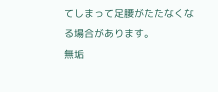てしまって足腰がたたなくなる場合があります。
無垢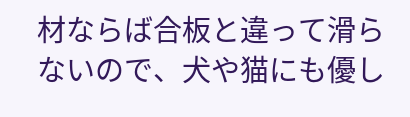材ならば合板と違って滑らないので、犬や猫にも優し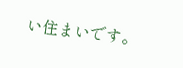い住まいです。